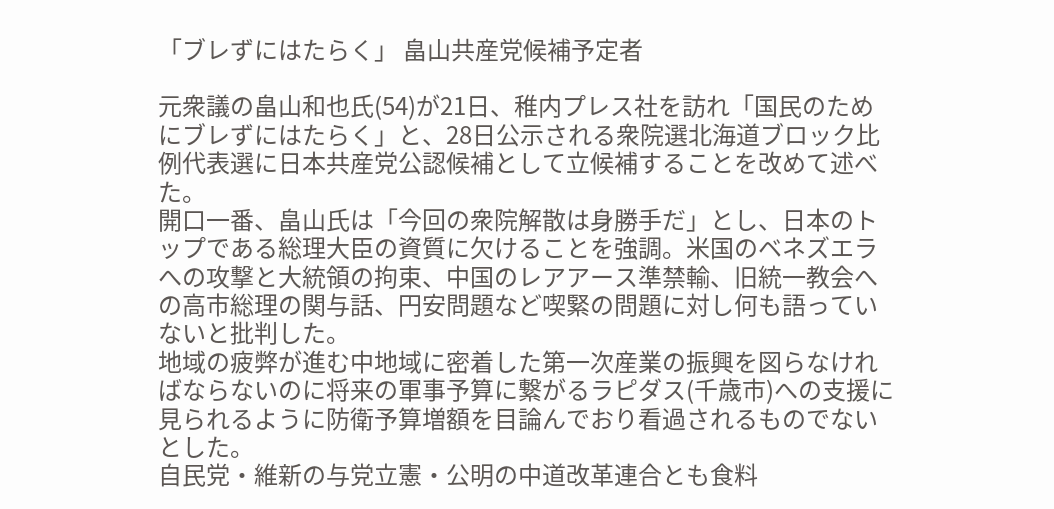「ブレずにはたらく」 畠山共産党候補予定者

元衆議の畠山和也氏(54)が21日、稚内プレス社を訪れ「国民のためにブレずにはたらく」と、28日公示される衆院選北海道ブロック比例代表選に日本共産党公認候補として立候補することを改めて述べた。
開口一番、畠山氏は「今回の衆院解散は身勝手だ」とし、日本のトップである総理大臣の資質に欠けることを強調。米国のベネズエラへの攻撃と大統領の拘束、中国のレアアース準禁輸、旧統一教会への高市総理の関与話、円安問題など喫緊の問題に対し何も語っていないと批判した。
地域の疲弊が進む中地域に密着した第一次産業の振興を図らなければならないのに将来の軍事予算に繋がるラピダス(千歳市)への支援に見られるように防衛予算増額を目論んでおり看過されるものでないとした。
自民党・維新の与党立憲・公明の中道改革連合とも食料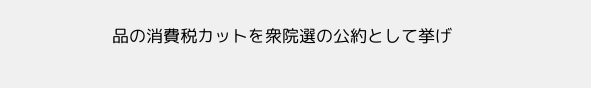品の消費税カットを衆院選の公約として挙げ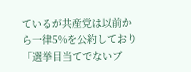ているが共産党は以前から一律5%を公約しており「選挙目当てでないブ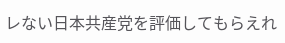レない日本共産党を評価してもらえれ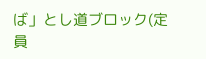ば」とし道ブロック(定員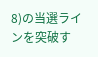8)の当選ラインを突破す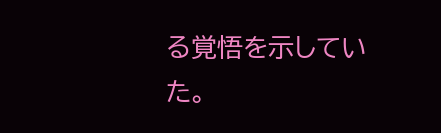る覚悟を示していた。